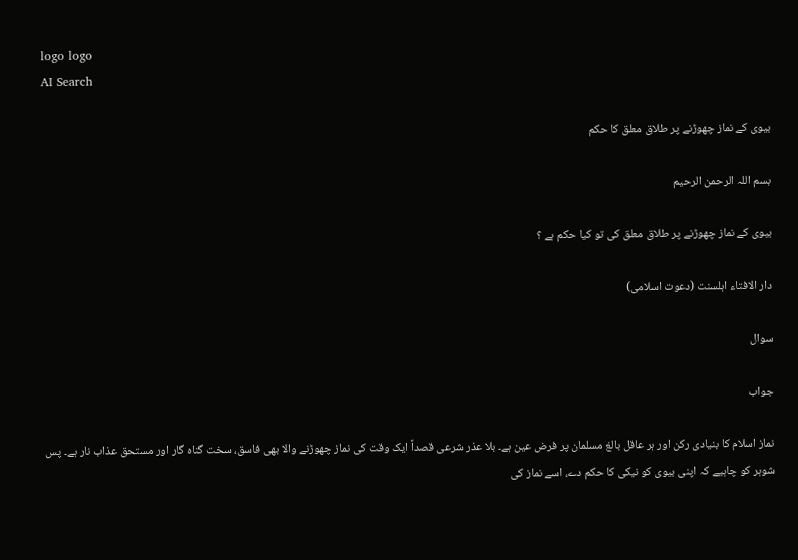logo logo
AI Search

بیوی کے نماز چھوڑنے پر طلاق معلق کا حکم

بسم اللہ الرحمن الرحيم

بیوی کے نماز چھوڑنے پر طلاق معلق کی تو کیا حکم ہے ؟

دار الافتاء اہلسنت (دعوت اسلامی)

سوال

جواب

نماز اسلام کا بنیادی رکن اور ہر عاقل بالغ مسلمان پر فرض عین ہے۔ بلا عذر شرعی قصداً ایک وقت کی نماز چھوڑنے والا بھی فاسق، سخت گناہ گار اور مستحق عذاب نار ہے۔ پس شوہر کو چاہیے کہ اپنی بیوی کو نیکی کا حکم دے، اسے نماز کی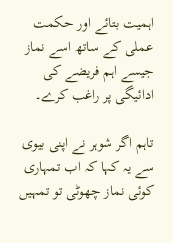اہمیت بتائے اور حکمت عملی کے ساتھ اسے نماز جیسے اہم فریضے کی ادائیگی پر راغب کرے۔

تاہم اگر شوہر نے اپنی بیوی سے یہ کہا کہ اب تمہاری کوئی نماز چھوٹی تو تمہیں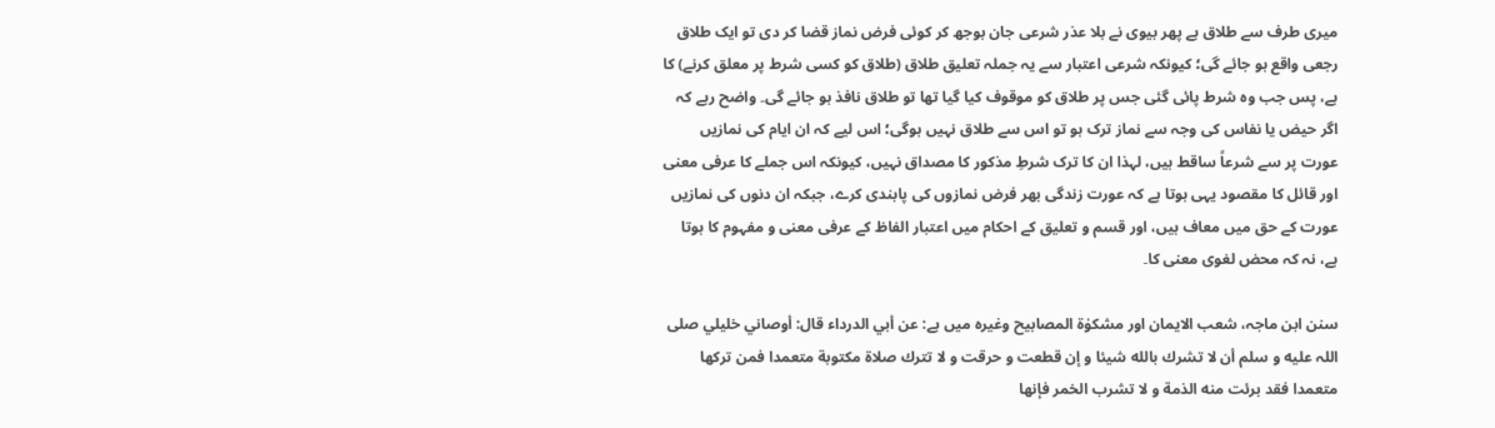میری طرف سے طلاق ہے پھر بیوی نے بلا عذر شرعی جان بوجھ کر کوئی فرض نماز قضا کر دی تو ایک طلاق رجعی واقع ہو جائے گی؛ کیونکہ شرعی اعتبار سے یہ جملہ تعلیق طلاق (طلاق کو کسی شرط پر معلق کرنے) کا ہے، پس جب وہ شرط پائی گئی جس پر طلاق کو موقوف کیا گیا تھا تو طلاق نافذ ہو جائے گی۔ واضح رہے کہ اگر حیض یا نفاس کی وجہ سے نماز ترک ہو تو اس سے طلاق نہیں ہوگی؛ اس لیے کہ ان ایام کی نمازیں عورت پر سے شرعاً ساقط ہیں، لہذا ان کا ترک شرطِ مذکور کا مصداق نہیں، کیونکہ اس جملے کا عرفی معنی اور قائل کا مقصود یہی ہوتا ہے کہ عورت زندگی بھر فرض نمازوں کی پابندی کرے، جبکہ ان دنوں کی نمازیں عورت کے حق میں معاف ہیں، اور قسم و تعلیق کے احکام میں اعتبار الفاظ کے عرفی معنی و مفہوم کا ہوتا ہے، نہ کہ محض لغوی معنی کا۔

سنن ابن ماجہ، شعب الایمان اور مشکوٰۃ المصابیح وغیرہ میں ہے: عن أبي الدرداء قال: أوصاني خليلي صلى اللہ عليه و سلم أن لا تشرك بالله شيئا و إن قطعت و حرقت و لا تترك صلاة مكتوبة متعمدا فمن تركها متعمدا فقد برئت منه الذمة و لا تشرب الخمر فإنها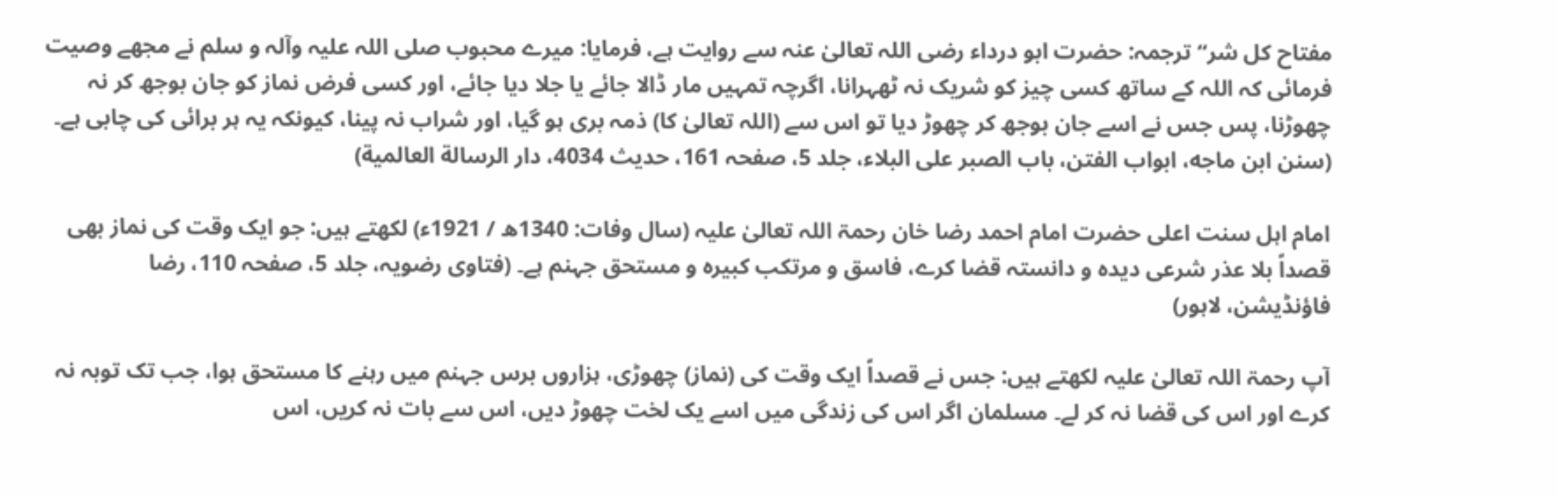مفتاح كل شر“ ترجمہ: حضرت ابو درداء رضی اللہ تعالیٰ عنہ سے روایت ہے، فرمایا: میرے محبوب صلی اللہ علیہ وآلہ و سلم نے مجھے وصیت فرمائی کہ اللہ کے ساتھ کسی چیز کو شریک نہ ٹھہرانا، اگرچہ تمہیں مار ڈالا جائے یا جلا دیا جائے، اور کسی فرض نماز کو جان بوجھ کر نہ چھوڑنا، پس جس نے اسے جان بوجھ کر چھوڑ دیا تو اس سے (اللہ تعالیٰ کا) ذمہ بری ہو گیا، اور شراب نہ پینا، کیونکہ یہ ہر برائی کی چابی ہے۔ (سنن ابن ماجه، ابواب الفتن، باب الصبر على البلاء، جلد 5، صفحہ 161، حدیث 4034، دار الرسالة العالمية)

امام اہل سنت اعلی حضرت امام احمد رضا خان رحمۃ اللہ تعالیٰ علیہ (سال وفات: 1340ھ / 1921ء) لکھتے ہیں: جو ایک وقت کی نماز بھی قصداً بلا عذر شرعی دیدہ و دانستہ قضا کرے، فاسق و مرتکب کبیره و مستحق جہنم ہے۔ (فتاوی رضویہ، جلد 5، صفحہ 110، رضا فاؤنڈیشن، لاہور)

آپ رحمۃ اللہ تعالیٰ علیہ لکھتے ہیں: جس نے قصداً ایک وقت کی (نماز) چھوڑی، ہزاروں برس جہنم میں رہنے کا مستحق ہوا، جب تک توبہ نہ کرے اور اس کی قضا نہ کر لے۔ مسلمان اگر اس کی زندگی میں اسے یک لخت چھوڑ دیں، اس سے بات نہ کریں، اس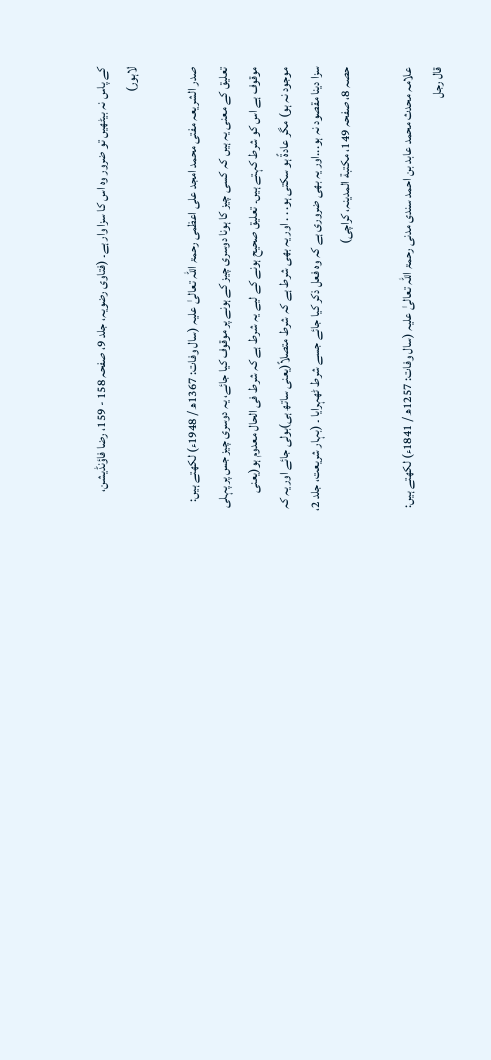کے پاس نہ بیٹھیں تو ضرور وہ اس کا سزا وار ہے۔ (فتاوی رضویہ، جلد 9، صفحہ 158 - 159، رضا فاؤنڈیشن، لاہور)

صدر الشریعہ مفتی محمد امجد علی اعظمی رحمۃ اللہ تعالیٰ علیہ (سال وفات: 1367ھ / 1948ء) لکھتے ہیں: تعلیق کے معنی یہ ہیں کہ کسی چیز کا ہونا دوسری چیز کے ہونے پر موقوف کیا جائے، یہ دوسری چیز جس پر پہلی موقوف ہے اس کو شرط کہتے ہیں۔ تعلیق صحیح ہونے کے لیے یہ شرط ہے کہ شرط فی الحال معدوم ہو(یعنی موجود نہ ہو) مگر عادۃً ہو سکتی ہو. . . اور یہ بھی شرط ہے کہ شرط متصلاً(یعنی ساتھ ہی)بولی جائے اور یہ کہ سزا دینا مقصود نہ ہو...اور یہ بھی ضروری ہے کہ وہ فعل ذکر کیا جائے جسے شرط ٹھہرایا ۔ (بہار شریعت، جلد 2، حصہ 8، صفحہ 149، مکتبة المدینہ، کراچی)

علامہ محدث محمد عابد بن احمد سندی مدنی رحمۃ اللہ تعالیٰ علیہ (سال وفات: 1257ھ / 1841ء) لکھتے ہیں: قال رجل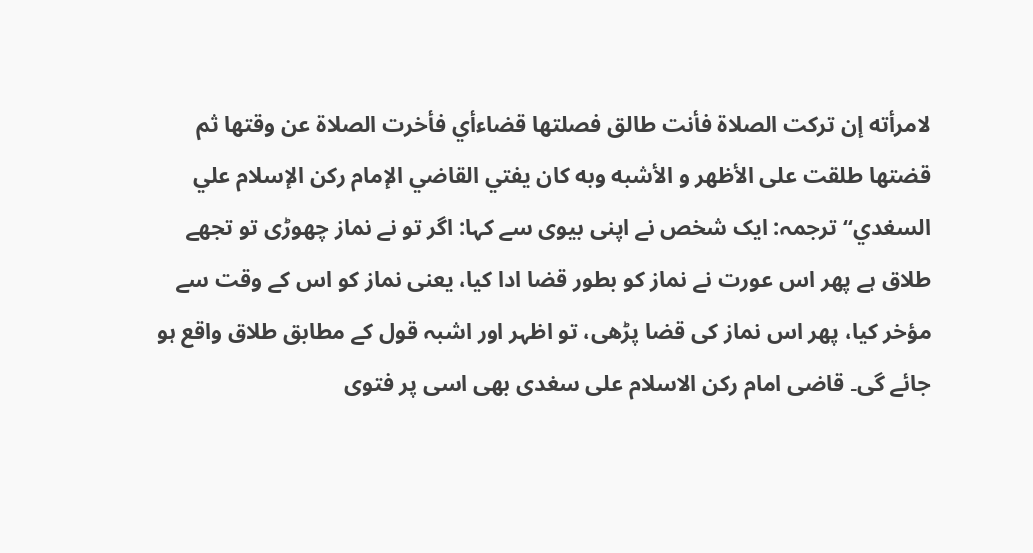لامرأته إن تركت الصلاة فأنت طالق فصلتها قضاءأي فأخرت الصلاة عن وقتها ثم قضتها طلقت على الأظهر و الأشبه وبه كان يفتي القاضي الإمام ركن الإسلام علي السغدي“ ترجمہ: ایک شخص نے اپنی بیوی سے کہا: اگر تو نے نماز چھوڑی تو تجھے طلاق ہے پھر اس عورت نے نماز کو بطور قضا ادا کیا، یعنی نماز کو اس کے وقت سے مؤخر کیا، پھر اس نماز کی قضا پڑھی، تو اظہر اور اشبہ قول کے مطابق طلاق واقع ہو جائے گی۔ قاضی امام رکن الاسلام علی سغدی بھی اسی پر فتوی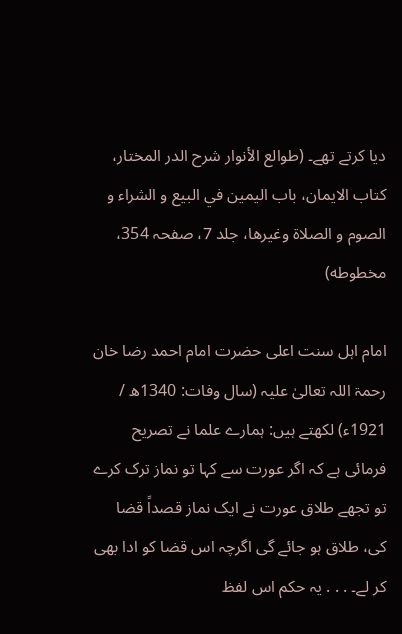دیا کرتے تھے۔ (طوالع الأنوار شرح الدر المختار، کتاب الایمان، باب اليمين في البيع و الشراء و الصوم و الصلاة وغيرها، جلد 7، صفحہ 354، مخطوطه)

امام اہل سنت اعلی حضرت امام احمد رضا خان رحمۃ اللہ تعالیٰ علیہ (سال وفات: 1340ھ / 1921ء) لکھتے ہیں: ہمارے علما نے تصریح فرمائی ہے کہ اگر عورت سے کہا تو نماز ترک کرے تو تجھے طلاق عورت نے ایک نماز قصداً قضا کی، طلاق ہو جائے گی اگرچہ اس قضا کو ادا بھی کر لے۔ . . . یہ حکم اس لفظ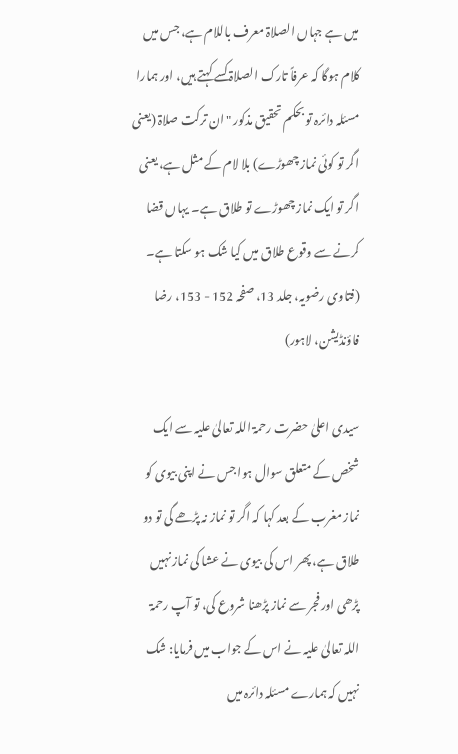میں ہے جہاں الصلاۃ معرف باللام ہے، جس میں کلام ہوگا کہ عرفاً تارک الصلاۃ کسے کہتے ہیں، اور ہمارا مسئلہ دائرہ تو بحکم تحقیق مذکور "ان ترکت صلاۃ (یعنی اگر تو کوئی نماز چھوڑے) بلا لام کے مثل ہے، یعنی اگر تو ایک نماز چھوڑے تو طلاق ہے۔ یہاں قضا کرنے سے وقوع طلاق میں کیا شک ہو سکتا ہے۔ (فتاوی رضویہ، جلد 13، صفحہ 152 - 153، رضا فاؤنڈیشن، لاہور)

سیدی اعلیٰ حضرت رحمۃ اللہ تعالیٰ علیہ سے ایک شخص کے متعلق سوال ہوا جس نے اپنی بیوی کو نماز مغرب کے بعد کہا کہ اگر تو نماز نہ پڑھے گی تو دو طلاق ہے، پھر اس کی بیوی نے عشا کی نماز نہیں پڑھی اور فجر سے نماز پڑھنا شروع کی، تو آپ رحمۃ اللہ تعالیٰ علیہ نے اس کے جواب میں فرمایا: شک نہیں کہ ہمارے مسئلہ دائرہ میں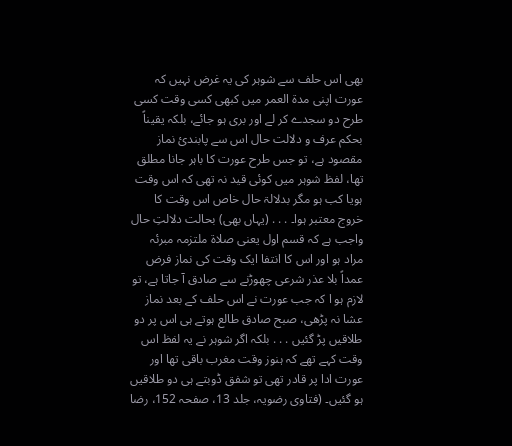بھی اس حلف سے شوہر کی یہ غرض نہیں کہ عورت اپنی مدۃ العمر میں کبھی کسی وقت کسی طرح دو سجدے کر لے اور بری ہو جائے، بلکہ یقیناً بحکم عرف و دلالت حال اس سے پابندئ نماز مقصود ہے، تو جس طرح عورت کا باہر جانا مطلق تھا، لفظ شوہر میں کوئی قید نہ تھی کہ اس وقت ہویا کب ہو مگر بدلالۃ حال خاص اس وقت کا خروج معتبر ہوا۔ . . . (یہاں بھی) بحالت دلالتِ حال واجب ہے کہ قسم اول یعنی صلاۃ ملتزمہ مبرئہ مراد ہو اور اس کا انتفا ایک وقت کی نماز فرض عمداً بلا عذر شرعی چھوڑنے سے صادق آ جاتا ہے، تو لازم ہو ا کہ جب عورت نے اس حلف کے بعد نماز عشا نہ پڑھی، صبح صادق طالع ہوتے ہی اس پر دو طلاقیں پڑ گئیں . . . بلکہ اگر شوہر نے یہ لفظ اس وقت کہے تھے کہ ہنوز وقت مغرب باقی تھا اور عورت ادا پر قادر تھی تو شفق ڈوبتے ہی دو طلاقیں ہو گئیں۔ (فتاوی رضویہ، جلد 13، صفحہ 152، رضا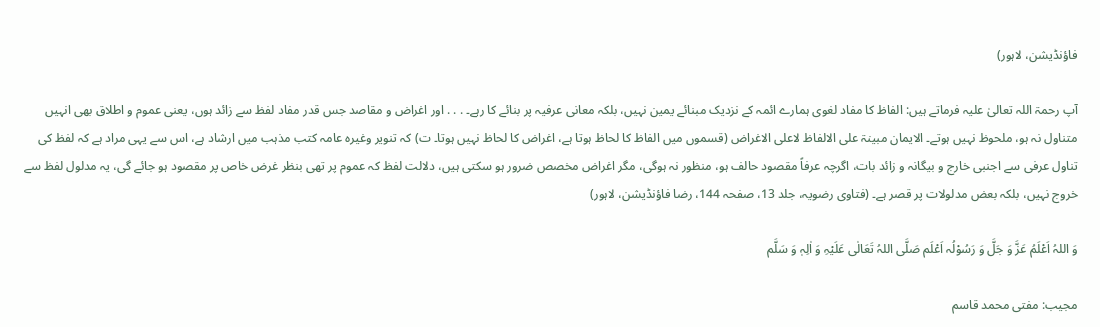فاؤنڈیشن، لاہور)

آپ رحمۃ اللہ تعالیٰ علیہ فرماتے ہیں: الفاظ کا مفاد لغوی ہمارے ائمہ کے نزدیک مبنائے یمین نہیں، بلکہ معانی عرفیہ پر بنائے کا رہے۔ . . . اور اغراض و مقاصد جس قدر مفاد لفظ سے زائد ہوں، یعنی عموم و اطلاق بھی انہیں متناول نہ ہو، ملحوظ نہیں ہوتے۔ الایمان مبینۃ علی الالفاظ لاعلی الاغراض (قسموں میں الفاظ کا لحاظ ہوتا ہے، اغراض کا لحاظ نہیں ہوتا۔ ت) کہ تنویر وغیرہ عامہ کتب مذہب میں ارشاد ہے، اس سے یہی مراد ہے کہ لفظ کی تناول عرفی سے اجنبی خارج و بیگانہ و زائد بات، اگرچہ عرفاً مقصود حالف ہو، منظور نہ ہوگی، مگر اغراض مخصص ضرور ہو سکتی ہیں، دلالت لفظ کہ عموم پر تھی بنظر غرض خاص پر مقصود ہو جائے گی، یہ مدلول لفظ سے خروج نہیں، بلکہ بعض مدلولات پر قصر ہے۔ (فتاوی رضویہ، جلد 13، صفحہ 144، رضا فاؤنڈیشن، لاہور)

وَ اللہُ اَعْلَمُ عَزَّ وَ جَلَّ وَ رَسُوْلُہ اَعْلَم صَلَّی اللہُ تَعَالٰی عَلَیْہِ وَ اٰلِہٖ وَ سَلَّم

مجیب: مفتی محمد قاسم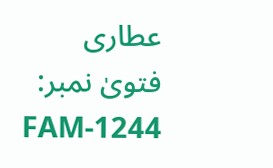عطاری
فتویٰ نمبر: FAM-1244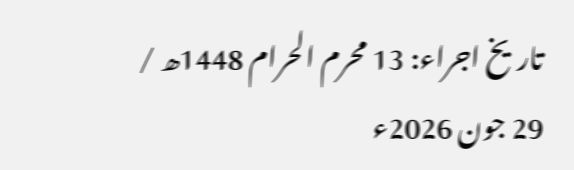تاریخ اجراء: 13 محرم الحرام 1448ھ / 29 جون 2026ء